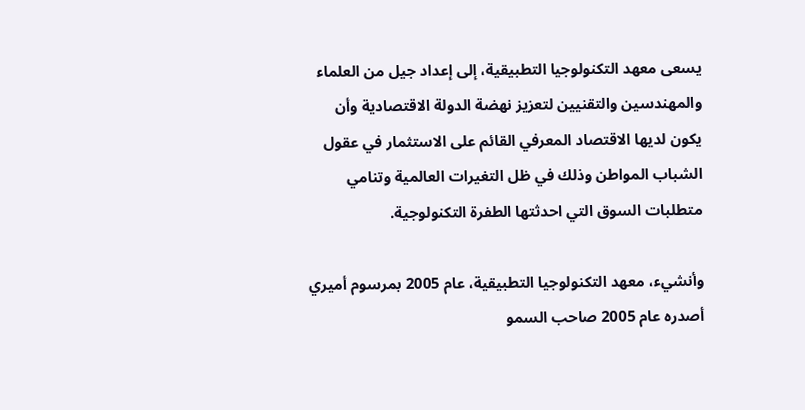يسعى معهد التكنولوجيا التطبيقية، إلى إعداد جيل من العلماء والمهندسين والتقنيين لتعزيز نهضة الدولة الاقتصادية وأن يكون لديها الاقتصاد المعرفي القائم على الاستثمار في عقول الشباب المواطن وذلك في ظل التغيرات العالمية وتنامي متطلبات السوق التي احدثتها الطفرة التكنولوجية.

وأنشيء، معهد التكنولوجيا التطبيقية، عام 2005 بمرسوم أميري أصدره عام 2005 صاحب السمو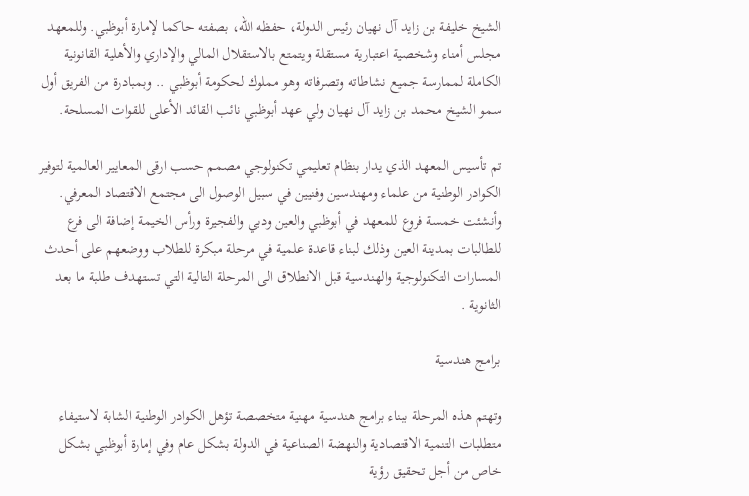الشيخ خليفة بن زايد آل نهيان رئيس الدولة، حفظه الله، بصفته حاكما لإمارة أبوظبي. وللمعهد مجلس أمناء وشخصية اعتبارية مستقلة ويتمتع بالاستقلال المالي والإداري والأهلية القانونية الكاملة لممارسة جميع نشاطاته وتصرفاته وهو مملوك لحكومة أبوظبي .. وبمبادرة من الفريق أول سمو الشيخ محمد بن زايد آل نهيان ولي عهد أبوظبي نائب القائد الأعلى للقوات المسلحة.

تم تأسيس المعهد الذي يدار بنظام تعليمي تكنولوجي مصمم حسب ارقى المعايير العالمية لتوفير الكوادر الوطنية من علماء ومهندسين وفنيين في سبيل الوصول الى مجتمع الاقتصاد المعرفي. وأنشئت خمسة فروع للمعهد في أبوظبي والعين ودبي والفجيرة ورأس الخيمة إضافة الى فرع للطالبات بمدينة العين وذلك لبناء قاعدة علمية في مرحلة مبكرة للطلاب ووضعهم على أحدث المسارات التكنولوجية والهندسية قبل الانطلاق الى المرحلة التالية التي تستهدف طلبة ما بعد الثانوية .

برامج هندسية

وتهتم هذه المرحلة ببناء برامج هندسية مهنية متخصصة تؤهل الكوادر الوطنية الشابة لاستيفاء متطلبات التنمية الاقتصادية والنهضة الصناعية في الدولة بشكل عام وفي إمارة أبوظبي بشكل خاص من أجل تحقيق رؤية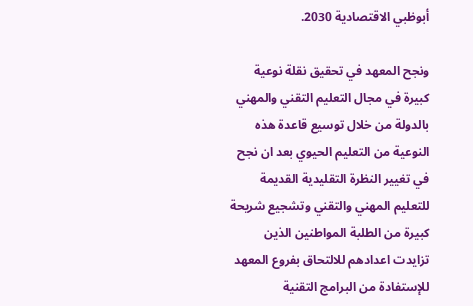أبوظبي الاقتصادية 2030.

ونجح المعهد في تحقيق نقلة نوعية كبيرة في مجال التعليم التقني والمهني بالدولة من خلال توسيع قاعدة هذه النوعية من التعليم الحيوي بعد ان نجح في تغيير النظرة التقليدية القديمة للتعليم المهني والتقني وتشجيع شريحة كبيرة من الطلبة المواطنين الذين تزايدت اعدادهم للالتحاق بفروع المعهد للإستفادة من البرامج التقنية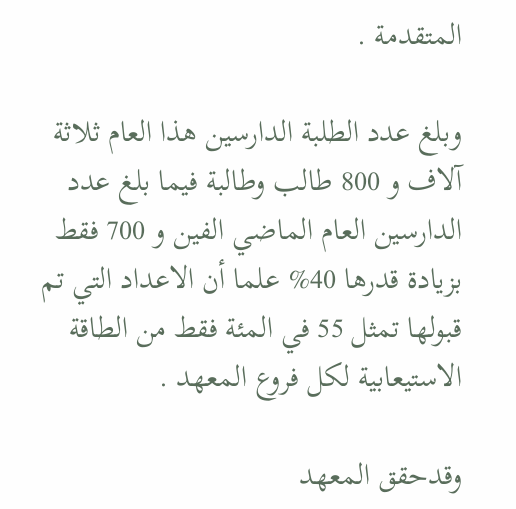المتقدمة .

وبلغ عدد الطلبة الدارسين هذا العام ثلاثة آلاف و 800 طالب وطالبة فيما بلغ عدد الدارسين العام الماضي الفين و 700 فقط بزيادة قدرها 40% علما أن الاعداد التي تم قبولها تمثل 55 في المئة فقط من الطاقة الاستيعابية لكل فروع المعهد .

وقدحقق المعهد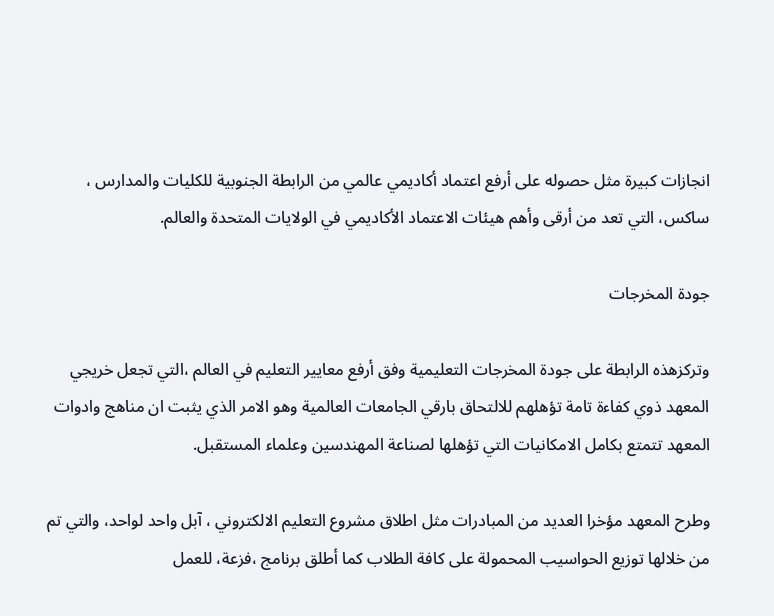انجازات كبيرة مثل حصوله على أرفع اعتماد أكاديمي عالمي من الرابطة الجنوبية للكليات والمدارس ، ساكس، التي تعد من أرقى وأهم هيئات الاعتماد الأكاديمي في الولايات المتحدة والعالم.

جودة المخرجات

وتركزهذه الرابطة على جودة المخرجات التعليمية وفق أرفع معايير التعليم في العالم ،التي تجعل خريجي المعهد ذوي كفاءة تامة تؤهلهم للالتحاق بارقي الجامعات العالمية وهو الامر الذي يثبت ان مناهج وادوات المعهد تتمتع بكامل الامكانيات التي تؤهلها لصناعة المهندسين وعلماء المستقبل.

وطرح المعهد مؤخرا العديد من المبادرات مثل اطلاق مشروع التعليم الالكتروني ، آبل واحد لواحد، والتي تم من خلالها توزيع الحواسيب المحمولة على كافة الطلاب كما أطلق برنامج ،فزعة، للعمل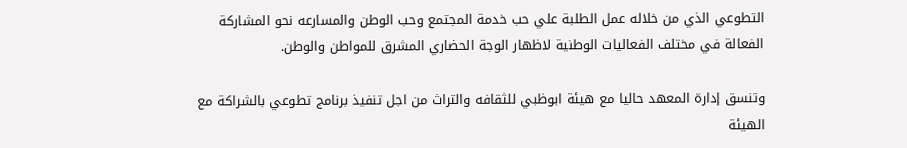التطوعي الذي من خلاله عمل الطلبة علي حب خدمة المجتمع وحب الوطن والمسارعه نحو المشاركة الفعالة في مختلف الفعاليات الوطنية لاظهار الوجة الحضاري المشرق للمواطن والوطن.

وتنسق إدارة المعهد حاليا مع هيئة ابوظبي للثقافه والتراث من اجل تنفيذ برنامج تطوعي بالشراكة مع الهيئة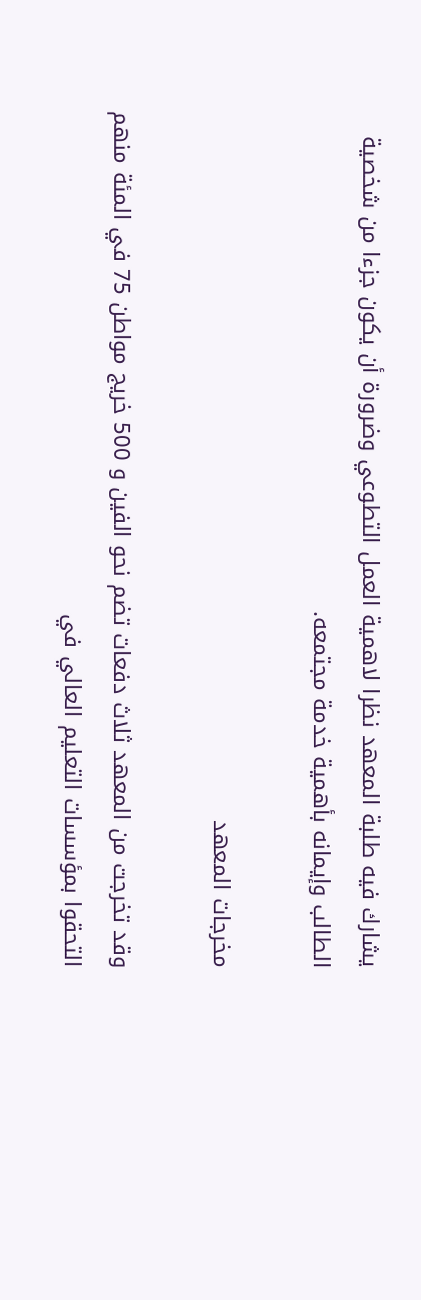يشارك فيه طلبة المعهد نظرا لاهمية العمل التطوعي وضرورة أن يكون جزءا من شخصية الطالب وإيمانه بأهمية خدمة مجتمعه.

مخرجات المعهد

وقد تخرجت من المعهد ثلاث دفعات تضم نحو الفين و 500 خريج مواطن 75 في المئة منهم التحقوا بمؤسسات التعليم العالي في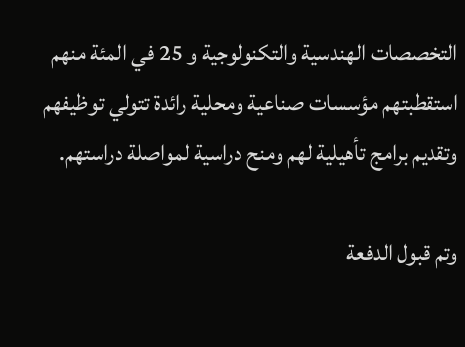التخصصات الهندسية والتكنولوجية و 25 في المئة منهم استقطبتهم مؤسسات صناعية ومحلية رائدة تتولي توظيفهم وتقديم برامج تأهيلية لهم ومنح دراسية لمواصلة دراستهم.

وتم قبول الدفعة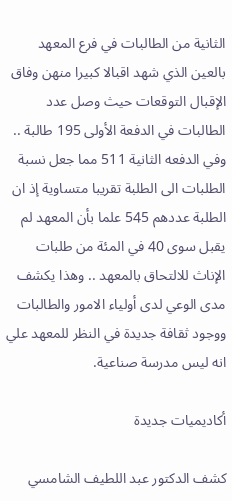الثانية من الطالبات في فرع المعهد بالعين الذي شهد اقبالا كبيرا منهن وفاق الإقبال التوقعات حيث وصل عدد الطالبات في الدفعة الأولى 195 طالبة .. وفي الدفعه الثانية 511 مما جعل نسبة الطلبات الى الطلبة تقريبا متساوية إذ ان الطلبة عددهم 545 علما بأن المعهد لم يقبل سوى 40 في المئة من طلبات الإناث للالتحاق بالمعهد .. وهذا يكشف مدى الوعي لدى أولياء الامور والطالبات ووجود ثقافة جديدة في النظر للمعهد علي انه ليس مدرسة صناعية.

أكاديميات جديدة

كشف الدكتور عبد اللطيف الشامسي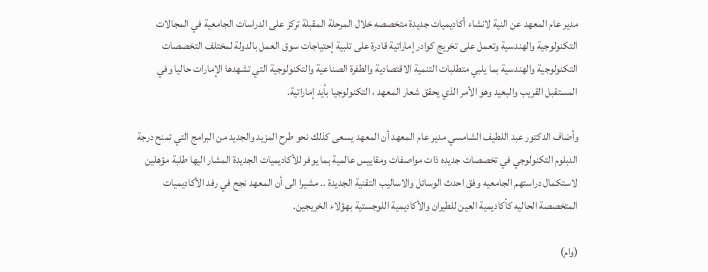مدير عام المعهد عن النية لانشاء أكاديميات جديدة متخصصه خلال المرحلة المقبلة تركز على الدراسات الجامعية في المجالات التكنولوجية والهندسية وتعمل على تخريج كوادر إماراتية قادرة على تلبية إحتياجات سوق العمل بالدولة لمختلف التخصصات التكنولوجية والهندسية بما يلبي متطلبات التنمية الاقتصادية والطفرة الصناعية والتكنولوجية التي تشهدها الإمارات حاليا وفي المستقبل القريب والبعيد وهو الأمر الذي يحقق شعار المعهد ، التكنولوجيا بأيد إماراتية.

وأضاف الدكتور عبد اللطيف الشامسي مدير عام المعهد أن المعهد يسعى كذلك نحو طرح المزيد والجديد من البرامج التي تمنح درجة الدبلوم التكنولوجي في تخصصات جديده ذات مواصفات ومقاييس عالمية بما يوفر للأكاديميات الجديدة المشار اليها طلبة مؤهلين لاستكمال دراستهم الجامعيه وفق احدث الوسائل والاساليب التقنية الجديدة .. مشيرا الى أن المعهد نجح في رفد الأكاديميات المتخصصة الحاليه كأكاديمية العين للطيران والأكاديمية اللوجستية بهؤلاء الخريجين.

(وام)